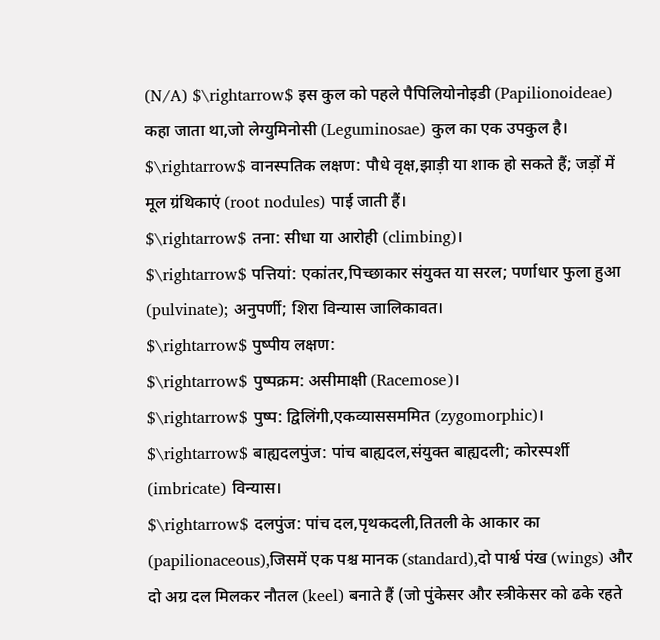(N/A) $\rightarrow$ इस कुल को पहले पैपिलियोनोइडी (Papilionoideae) कहा जाता था,जो लेग्युमिनोसी (Leguminosae) कुल का एक उपकुल है।
$\rightarrow$ वानस्पतिक लक्षण: पौधे वृक्ष,झाड़ी या शाक हो सकते हैं; जड़ों में मूल ग्रंथिकाएं (root nodules) पाई जाती हैं।
$\rightarrow$ तना: सीधा या आरोही (climbing)।
$\rightarrow$ पत्तियां: एकांतर,पिच्छाकार संयुक्त या सरल; पर्णाधार फुला हुआ (pulvinate); अनुपर्णी; शिरा विन्यास जालिकावत।
$\rightarrow$ पुष्पीय लक्षण:
$\rightarrow$ पुष्पक्रम: असीमाक्षी (Racemose)।
$\rightarrow$ पुष्प: द्विलिंगी,एकव्याससममित (zygomorphic)।
$\rightarrow$ बाह्यदलपुंज: पांच बाह्यदल,संयुक्त बाह्यदली; कोरस्पर्शी (imbricate) विन्यास।
$\rightarrow$ दलपुंज: पांच दल,पृथकदली,तितली के आकार का (papilionaceous),जिसमें एक पश्च मानक (standard),दो पार्श्व पंख (wings) और दो अग्र दल मिलकर नौतल (keel) बनाते हैं (जो पुंकेसर और स्त्रीकेसर को ढके रहते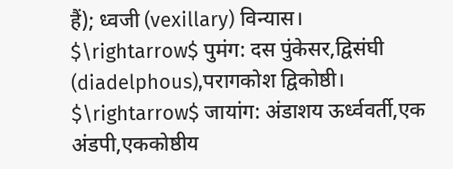हैं); ध्वजी (vexillary) विन्यास।
$\rightarrow$ पुमंग: दस पुंकेसर,द्विसंघी (diadelphous),परागकोश द्विकोष्ठी।
$\rightarrow$ जायांग: अंडाशय ऊर्ध्ववर्ती,एक अंडपी,एककोष्ठीय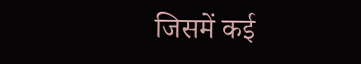जिसमें कई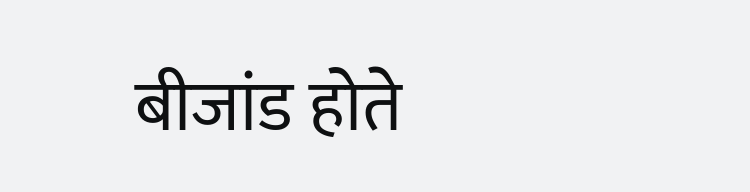बीजांड होते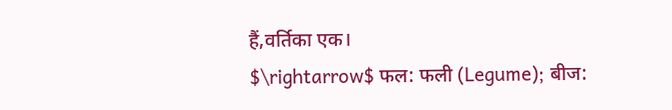हैं,वर्तिका एक।
$\rightarrow$ फल: फली (Legume); बीज: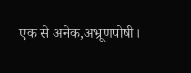एक से अनेक,अभ्रूणपोषी।